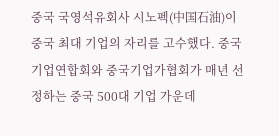중국 국영석유회사 시노펙(中国石油)이 중국 최대 기업의 자리를 고수했다. 중국기업연합회와 중국기업가협회가 매년 선정하는 중국 500대 기업 가운데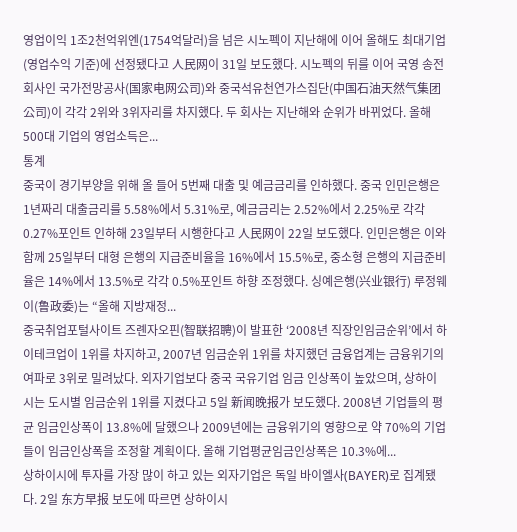영업이익 1조2천억위엔(1754억달러)을 넘은 시노펙이 지난해에 이어 올해도 최대기업(영업수익 기준)에 선정됐다고 人民网이 31일 보도했다. 시노펙의 뒤를 이어 국영 송전회사인 국가전망공사(国家电网公司)와 중국석유천연가스집단(中国石油天然气集团公司)이 각각 2위와 3위자리를 차지했다. 두 회사는 지난해와 순위가 바뀌었다. 올해 500대 기업의 영업소득은...
통계
중국이 경기부양을 위해 올 들어 5번째 대출 및 예금금리를 인하했다. 중국 인민은행은 1년짜리 대출금리를 5.58%에서 5.31%로, 예금금리는 2.52%에서 2.25%로 각각 0.27%포인트 인하해 23일부터 시행한다고 人民网이 22일 보도했다. 인민은행은 이와 함께 25일부터 대형 은행의 지급준비율을 16%에서 15.5%로, 중소형 은행의 지급준비율은 14%에서 13.5%로 각각 0.5%포인트 하향 조정했다. 싱예은행(兴业银行) 루정웨이(鲁政委)는 “올해 지방재정...
중국취업포털사이트 즈롄자오핀(智联招聘)이 발표한 ‘2008년 직장인임금순위’에서 하이테크업이 1위를 차지하고, 2007년 임금순위 1위를 차지했던 금융업계는 금융위기의 여파로 3위로 밀려났다. 외자기업보다 중국 국유기업 임금 인상폭이 높았으며, 상하이시는 도시별 임금순위 1위를 지켰다고 5일 新闻晚报가 보도했다. 2008년 기업들의 평균 임금인상폭이 13.8%에 달했으나 2009년에는 금융위기의 영향으로 약 70%의 기업들이 임금인상폭을 조정할 계획이다. 올해 기업평균임금인상폭은 10.3%에...
상하이시에 투자를 가장 많이 하고 있는 외자기업은 독일 바이엘사(BAYER)로 집계됐다. 2일 东方早报 보도에 따르면 상하이시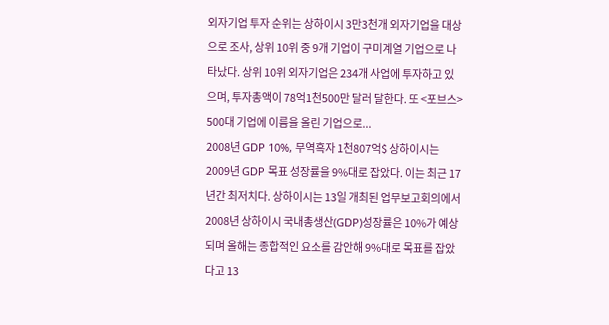외자기업 투자 순위는 상하이시 3만3천개 외자기업을 대상으로 조사, 상위 10위 중 9개 기업이 구미계열 기업으로 나타났다. 상위 10위 외자기업은 234개 사업에 투자하고 있으며, 투자총액이 78억1천500만 달러 달한다. 또 <포브스> 500대 기업에 이름을 올린 기업으로...
2008년 GDP 10%, 무역흑자 1천807억$ 상하이시는 2009년 GDP 목표 성장률을 9%대로 잡았다. 이는 최근 17년간 최저치다. 상하이시는 13일 개최된 업무보고회의에서 2008년 상하이시 국내총생산(GDP)성장률은 10%가 예상되며 올해는 종합적인 요소를 감안해 9%대로 목표를 잡았다고 13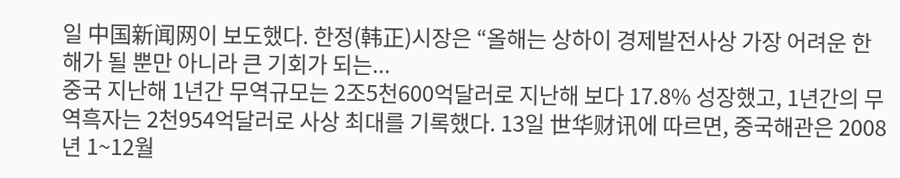일 中国新闻网이 보도했다. 한정(韩正)시장은 “올해는 상하이 경제발전사상 가장 어려운 한 해가 될 뿐만 아니라 큰 기회가 되는...
중국 지난해 1년간 무역규모는 2조5천600억달러로 지난해 보다 17.8% 성장했고, 1년간의 무역흑자는 2천954억달러로 사상 최대를 기록했다. 13일 世华财讯에 따르면, 중국해관은 2008년 1~12월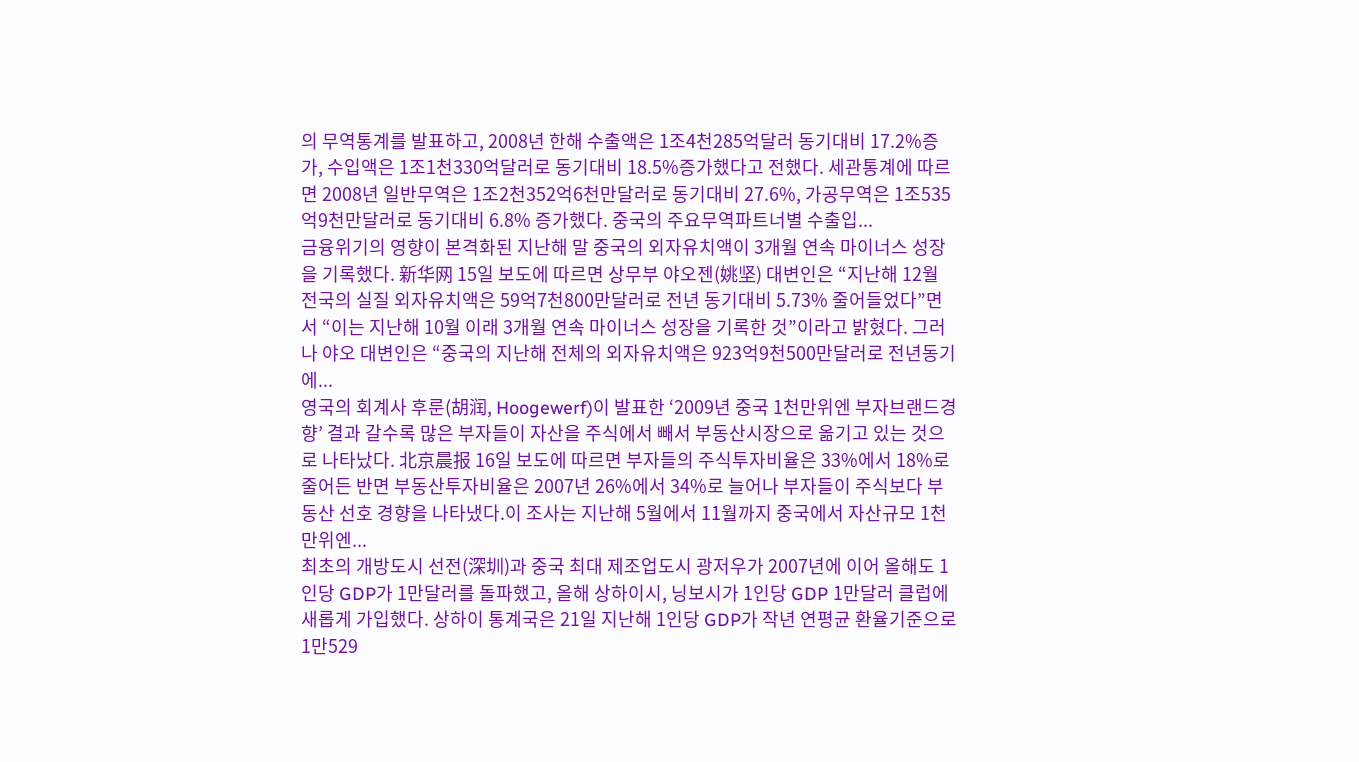의 무역통계를 발표하고, 2008년 한해 수출액은 1조4천285억달러 동기대비 17.2%증가, 수입액은 1조1천330억달러로 동기대비 18.5%증가했다고 전했다. 세관통계에 따르면 2008년 일반무역은 1조2천352억6천만달러로 동기대비 27.6%, 가공무역은 1조535억9천만달러로 동기대비 6.8% 증가했다. 중국의 주요무역파트너별 수출입...
금융위기의 영향이 본격화된 지난해 말 중국의 외자유치액이 3개월 연속 마이너스 성장을 기록했다. 新华网 15일 보도에 따르면 상무부 야오젠(姚坚) 대변인은 “지난해 12월 전국의 실질 외자유치액은 59억7천800만달러로 전년 동기대비 5.73% 줄어들었다”면서 “이는 지난해 10월 이래 3개월 연속 마이너스 성장을 기록한 것”이라고 밝혔다. 그러나 야오 대변인은 “중국의 지난해 전체의 외자유치액은 923억9천500만달러로 전년동기에...
영국의 회계사 후룬(胡润, Hoogewerf)이 발표한 ‘2009년 중국 1천만위엔 부자브랜드경향’ 결과 갈수록 많은 부자들이 자산을 주식에서 빼서 부동산시장으로 옮기고 있는 것으로 나타났다. 北京晨报 16일 보도에 따르면 부자들의 주식투자비율은 33%에서 18%로 줄어든 반면 부동산투자비율은 2007년 26%에서 34%로 늘어나 부자들이 주식보다 부동산 선호 경향을 나타냈다.이 조사는 지난해 5월에서 11월까지 중국에서 자산규모 1천만위엔...
최초의 개방도시 선전(深圳)과 중국 최대 제조업도시 광저우가 2007년에 이어 올해도 1인당 GDP가 1만달러를 돌파했고, 올해 상하이시, 닝보시가 1인당 GDP 1만달러 클럽에 새롭게 가입했다. 상하이 통계국은 21일 지난해 1인당 GDP가 작년 연평균 환율기준으로 1만529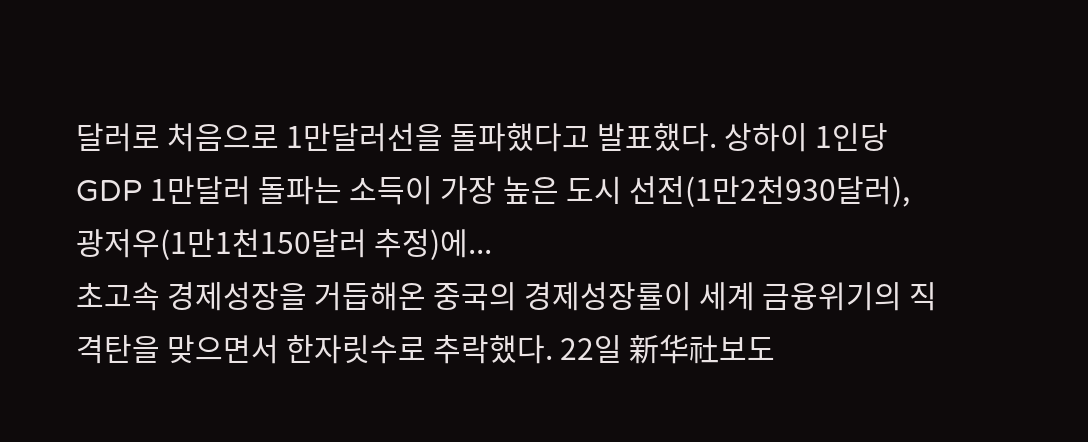달러로 처음으로 1만달러선을 돌파했다고 발표했다. 상하이 1인당 GDP 1만달러 돌파는 소득이 가장 높은 도시 선전(1만2천930달러), 광저우(1만1천150달러 추정)에...
초고속 경제성장을 거듭해온 중국의 경제성장률이 세계 금융위기의 직격탄을 맞으면서 한자릿수로 추락했다. 22일 新华社보도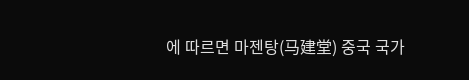에 따르면 마젠탕(马建堂) 중국 국가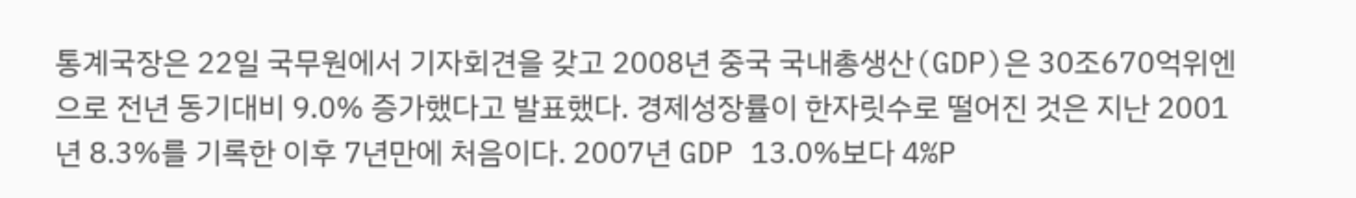통계국장은 22일 국무원에서 기자회견을 갖고 2008년 중국 국내총생산(GDP)은 30조670억위엔으로 전년 동기대비 9.0% 증가했다고 발표했다. 경제성장률이 한자릿수로 떨어진 것은 지난 2001년 8.3%를 기록한 이후 7년만에 처음이다. 2007년 GDP 13.0%보다 4%P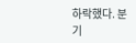하락했다. 분기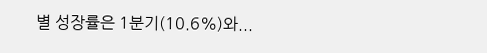별 성장률은 1분기(10.6%)와...